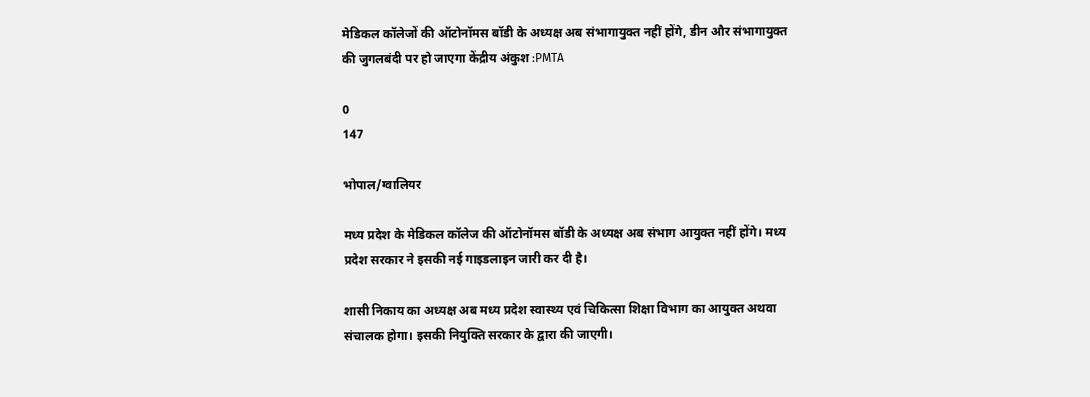मेडिकल कॉलेजों की ऑटोनॉमस बॉडी के अध्यक्ष अब संभागायुक्त नहीं होंगे, डीन और संभागायुक्त की जुगलबंदी पर हो जाएगा केंद्रीय अंकुश :PMTA

0
147

भोपाल/ग्वालियर

मध्य प्रदेश के मेडिकल कॉलेज की ऑटोनॉमस बॉडी के अध्यक्ष अब संभाग आयुक्त नहीं होंगे। मध्य प्रदेश सरकार ने इसकी नई गाइडलाइन जारी कर दी है।

शासी निकाय का अध्यक्ष अब मध्य प्रदेश स्वास्थ्य एवं चिकित्सा शिक्षा विभाग का आयुक्त अथवा संचालक होगा। इसकी नियुक्ति सरकार के द्वारा की जाएगी।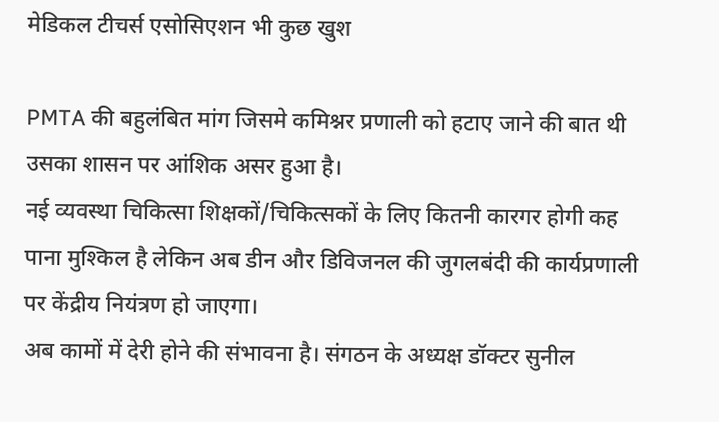मेडिकल टीचर्स एसोसिएशन भी कुछ खुश

PMTA की बहुलंबित मांग जिसमे कमिश्नर प्रणाली को हटाए जाने की बात थी उसका शासन पर आंशिक असर हुआ है।
नई व्यवस्था चिकित्सा शिक्षकों/चिकित्सकों के लिए कितनी कारगर होगी कह पाना मुश्किल है लेकिन अब डीन और डिविजनल की जुगलबंदी की कार्यप्रणाली पर केंद्रीय नियंत्रण हो जाएगा।
अब कामों में देरी होने की संभावना है। संगठन के अध्यक्ष डॉक्टर सुनील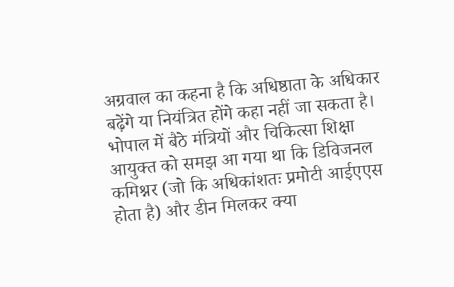अग्रवाल का कहना है कि अधिष्ठाता के अधिकार बढ़ेंगे या नियंत्रित होंगे कहा नहीं जा सकता है।
भोपाल में बैठे मंत्रियों और चिकित्सा शिक्षा आयुक्त को समझ आ गया था कि डिविजनल कमिश्नर (जो कि अधिकांशतः प्रमोटी आईएएस होता है) और डीन मिलकर क्या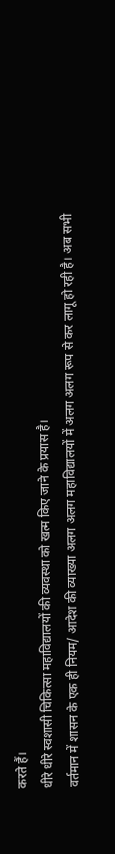करते हैं।
धीरे धीरे स्वशासी चिकित्सा महाविद्यालयों की व्यवस्था को खत्म किए जाने के प्रयास है।
वर्तमान में शासन के एक ही नियम/ आदेश की व्याख्या अलग अलग महाविद्यालयों में अलग अलग रूप से कर लागू हो रही है। अब सभी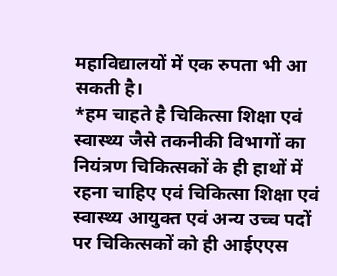महाविद्यालयों में एक रुपता भी आ सकती है।
*हम चाहते है चिकित्सा शिक्षा एवं स्वास्थ्य जैसे तकनीकी विभागों का नियंत्रण चिकित्सकों के ही हाथों में रहना चाहिए एवं चिकित्सा शिक्षा एवं स्वास्थ्य आयुक्त एवं अन्य उच्च पदों पर चिकित्सकों को ही आईएएस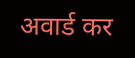अवार्ड कर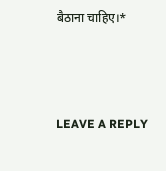बैठाना चाहिए।*



LEAVE A REPLY